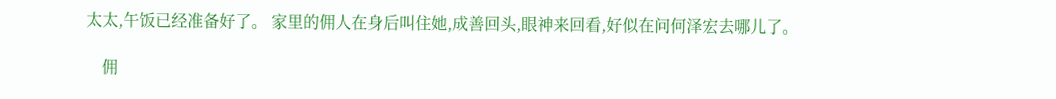太太,午饭已经准备好了。 家里的佣人在身后叫住她,成善回头,眼神来回看,好似在问何泽宏去哪儿了。

    佣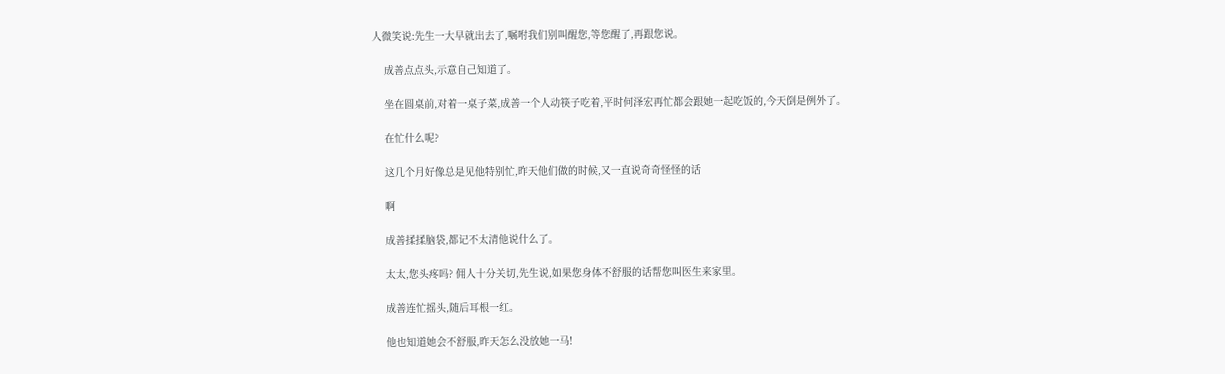人微笑说:先生一大早就出去了,嘱咐我们别叫醒您,等您醒了,再跟您说。

    成善点点头,示意自己知道了。

    坐在圆桌前,对着一桌子菜,成善一个人动筷子吃着,平时何泽宏再忙都会跟她一起吃饭的,今天倒是例外了。

    在忙什么呢?

    这几个月好像总是见他特别忙,昨天他们做的时候,又一直说奇奇怪怪的话

    啊

    成善揉揉脑袋,都记不太清他说什么了。

    太太,您头疼吗? 佣人十分关切,先生说,如果您身体不舒服的话帮您叫医生来家里。

    成善连忙摇头,随后耳根一红。

    他也知道她会不舒服,昨天怎么没放她一马!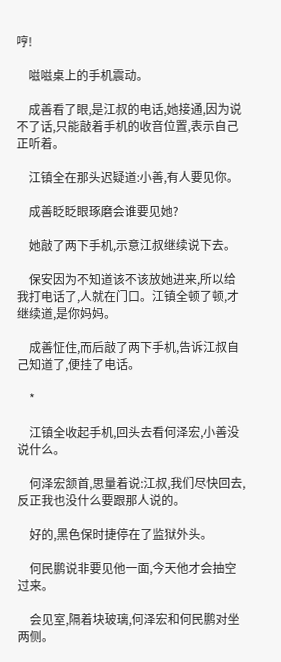哼!

    嗞嗞桌上的手机震动。

    成善看了眼,是江叔的电话,她接通,因为说不了话,只能敲着手机的收音位置,表示自己正听着。

    江镇全在那头迟疑道:小善,有人要见你。

    成善眨眨眼琢磨会谁要见她?

    她敲了两下手机,示意江叔继续说下去。

    保安因为不知道该不该放她进来,所以给我打电话了,人就在门口。江镇全顿了顿,才继续道,是你妈妈。

    成善怔住,而后敲了两下手机,告诉江叔自己知道了,便挂了电话。

    *

    江镇全收起手机,回头去看何泽宏,小善没说什么。

    何泽宏颔首,思量着说:江叔,我们尽快回去,反正我也没什么要跟那人说的。

    好的,黑色保时捷停在了监狱外头。

    何民鹏说非要见他一面,今天他才会抽空过来。

    会见室,隔着块玻璃,何泽宏和何民鹏对坐两侧。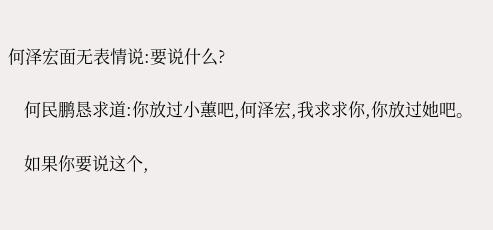何泽宏面无表情说:要说什么?

    何民鹏恳求道:你放过小蕙吧,何泽宏,我求求你,你放过她吧。

    如果你要说这个,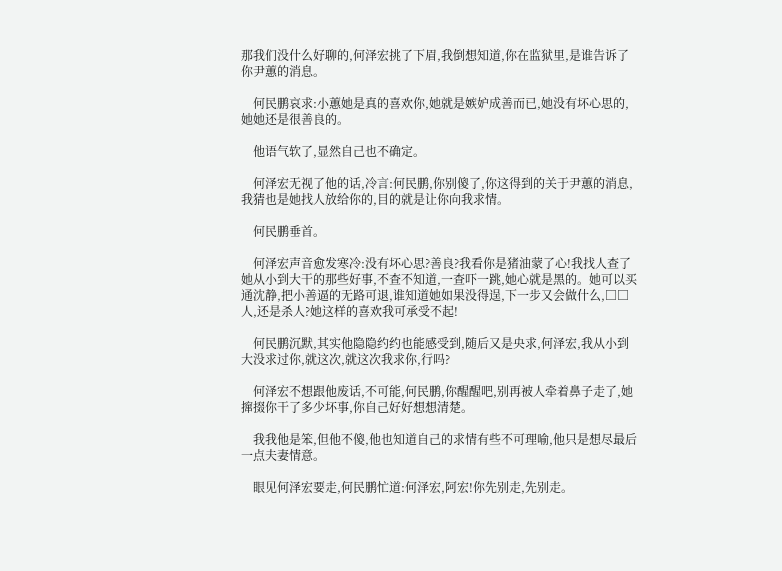那我们没什么好聊的,何泽宏挑了下眉,我倒想知道,你在监狱里,是谁告诉了你尹蕙的消息。

    何民鹏哀求:小蕙她是真的喜欢你,她就是嫉妒成善而已,她没有坏心思的,她她还是很善良的。

    他语气软了,显然自己也不确定。

    何泽宏无视了他的话,冷言:何民鹏,你别傻了,你这得到的关于尹蕙的消息,我猜也是她找人放给你的,目的就是让你向我求情。

    何民鹏垂首。

    何泽宏声音愈发寒冷:没有坏心思?善良?我看你是猪油蒙了心!我找人查了她从小到大干的那些好事,不查不知道,一查吓一跳,她心就是黑的。她可以买通沈静,把小善逼的无路可退,谁知道她如果没得逞,下一步又会做什么,□□人,还是杀人?她这样的喜欢我可承受不起!

    何民鹏沉默,其实他隐隐约约也能感受到,随后又是央求,何泽宏,我从小到大没求过你,就这次,就这次我求你,行吗?

    何泽宏不想跟他废话,不可能,何民鹏,你醒醒吧,别再被人牵着鼻子走了,她撺掇你干了多少坏事,你自己好好想想清楚。

    我我他是笨,但他不傻,他也知道自己的求情有些不可理喻,他只是想尽最后一点夫妻情意。

    眼见何泽宏要走,何民鹏忙道:何泽宏,阿宏!你先别走,先别走。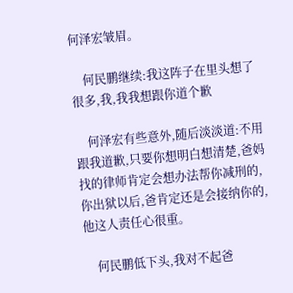何泽宏皱眉。

    何民鹏继续:我这阵子在里头想了很多,我,我我想跟你道个歉

    何泽宏有些意外,随后淡淡道:不用跟我道歉,只要你想明白想清楚,爸妈找的律师肯定会想办法帮你减刑的,你出狱以后,爸肯定还是会接纳你的,他这人责任心很重。

    何民鹏低下头,我对不起爸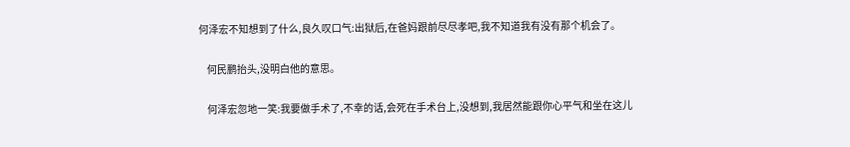何泽宏不知想到了什么,良久叹口气:出狱后,在爸妈跟前尽尽孝吧,我不知道我有没有那个机会了。

    何民鹏抬头,没明白他的意思。

    何泽宏忽地一笑:我要做手术了,不幸的话,会死在手术台上,没想到,我居然能跟你心平气和坐在这儿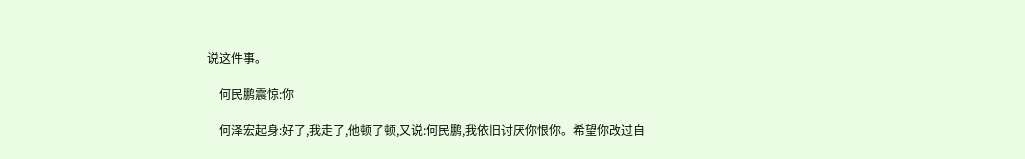说这件事。

    何民鹏震惊:你

    何泽宏起身:好了,我走了,他顿了顿,又说:何民鹏,我依旧讨厌你恨你。希望你改过自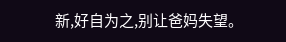新,好自为之,别让爸妈失望。